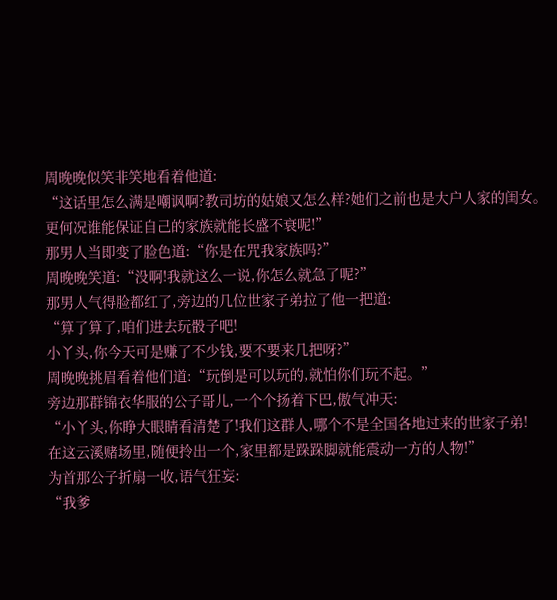周晚晚似笑非笑地看着他道:
“这话里怎么满是嘲讽啊?教司坊的姑娘又怎么样?她们之前也是大户人家的闺女。
更何况谁能保证自己的家族就能长盛不衰呢!”
那男人当即变了脸色道:“你是在咒我家族吗?”
周晚晚笑道:“没啊!我就这么一说,你怎么就急了呢?”
那男人气得脸都红了,旁边的几位世家子弟拉了他一把道:
“算了算了,咱们进去玩骰子吧!
小丫头,你今天可是赚了不少钱,要不要来几把呀?”
周晚晚挑眉看着他们道:“玩倒是可以玩的,就怕你们玩不起。”
旁边那群锦衣华服的公子哥儿,一个个扬着下巴,傲气冲天:
“小丫头,你睁大眼睛看清楚了!我们这群人,哪个不是全国各地过来的世家子弟!
在这云溪赌场里,随便拎出一个,家里都是跺跺脚就能震动一方的人物!”
为首那公子折扇一收,语气狂妄:
“我爹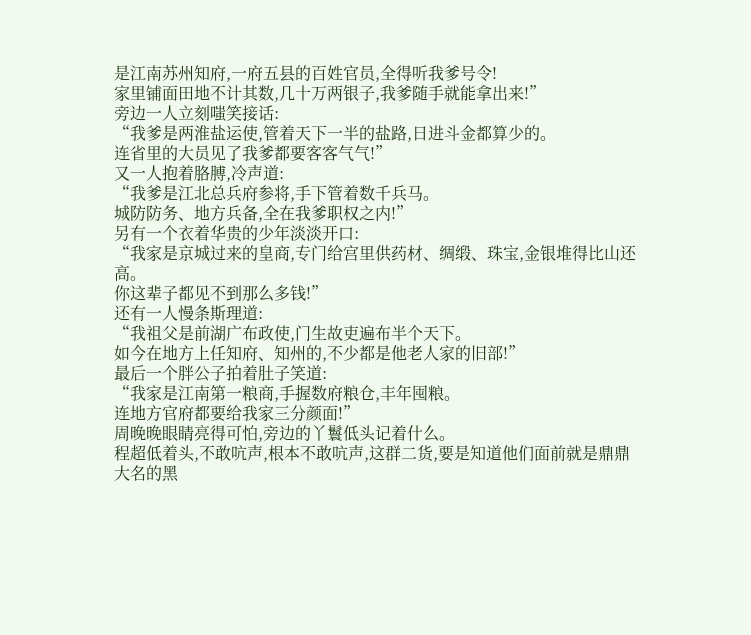是江南苏州知府,一府五县的百姓官员,全得听我爹号令!
家里铺面田地不计其数,几十万两银子,我爹随手就能拿出来!”
旁边一人立刻嗤笑接话:
“我爹是两淮盐运使,管着天下一半的盐路,日进斗金都算少的。
连省里的大员见了我爹都要客客气气!”
又一人抱着胳膊,冷声道:
“我爹是江北总兵府参将,手下管着数千兵马。
城防防务、地方兵备,全在我爹职权之内!”
另有一个衣着华贵的少年淡淡开口:
“我家是京城过来的皇商,专门给宫里供药材、绸缎、珠宝,金银堆得比山还高。
你这辈子都见不到那么多钱!”
还有一人慢条斯理道:
“我祖父是前湖广布政使,门生故吏遍布半个天下。
如今在地方上任知府、知州的,不少都是他老人家的旧部!”
最后一个胖公子拍着肚子笑道:
“我家是江南第一粮商,手握数府粮仓,丰年囤粮。
连地方官府都要给我家三分颜面!”
周晚晚眼睛亮得可怕,旁边的丫鬟低头记着什么。
程超低着头,不敢吭声,根本不敢吭声,这群二货,要是知道他们面前就是鼎鼎大名的黑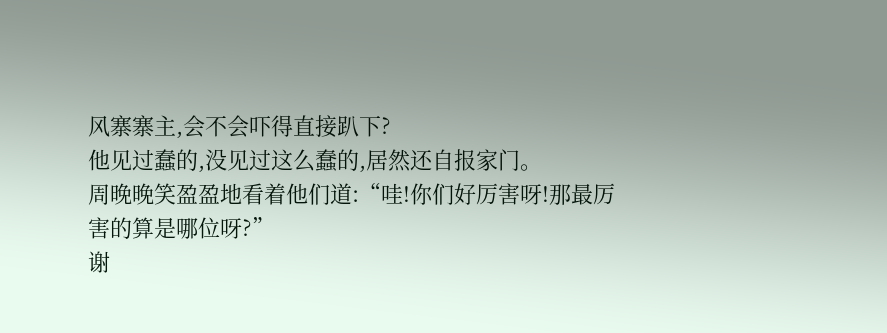风寨寨主,会不会吓得直接趴下?
他见过蠢的,没见过这么蠢的,居然还自报家门。
周晚晚笑盈盈地看着他们道:“哇!你们好厉害呀!那最厉害的算是哪位呀?”
谢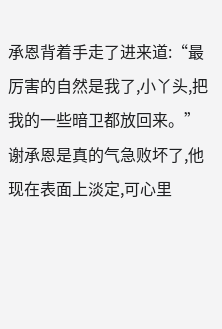承恩背着手走了进来道:“最厉害的自然是我了,小丫头,把我的一些暗卫都放回来。”
谢承恩是真的气急败坏了,他现在表面上淡定,可心里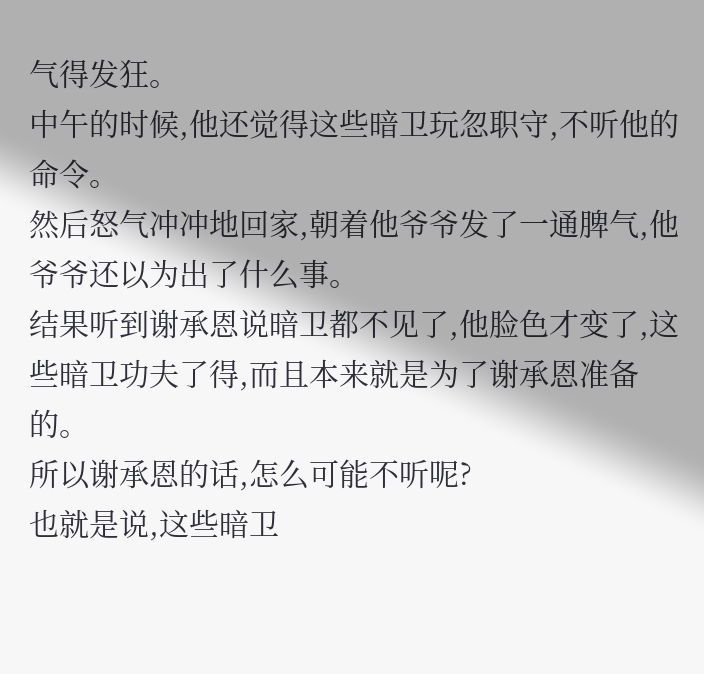气得发狂。
中午的时候,他还觉得这些暗卫玩忽职守,不听他的命令。
然后怒气冲冲地回家,朝着他爷爷发了一通脾气,他爷爷还以为出了什么事。
结果听到谢承恩说暗卫都不见了,他脸色才变了,这些暗卫功夫了得,而且本来就是为了谢承恩准备的。
所以谢承恩的话,怎么可能不听呢?
也就是说,这些暗卫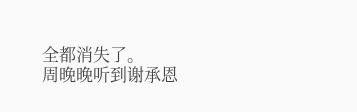全都消失了。
周晚晚听到谢承恩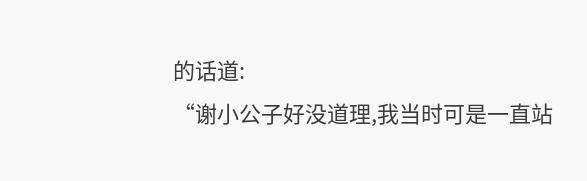的话道:
“谢小公子好没道理,我当时可是一直站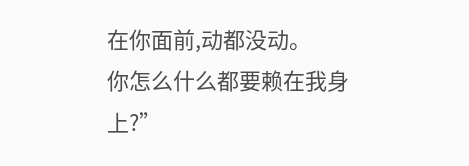在你面前,动都没动。
你怎么什么都要赖在我身上?”